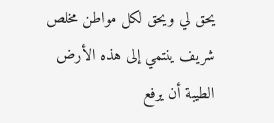يحق لي ويحق لكل مواطن مخلص شريف ينتمي إلى هذه الأرض الطيبة أن يرفع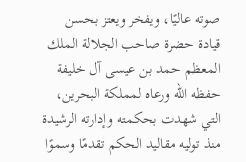صوته عاليًا، ويفخر ويعتز بحسن قيادة حضرة صاحب الجلالة الملك المعظم حمد بن عيسى آل خليفة حفظه الله ورعاه لمملكة البحرين، التي شهدت بحكمته وإدارته الرشيدة منذ توليه مقاليد الحكم تقدمًا وسموًا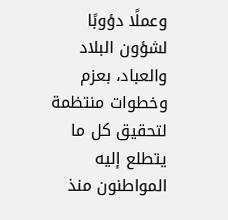وعملًا دؤوبًا لشؤون البلاد والعباد، بعزم وخطوات منتظمة لتحقيق كل ما يتطلع إليه المواطنون منذ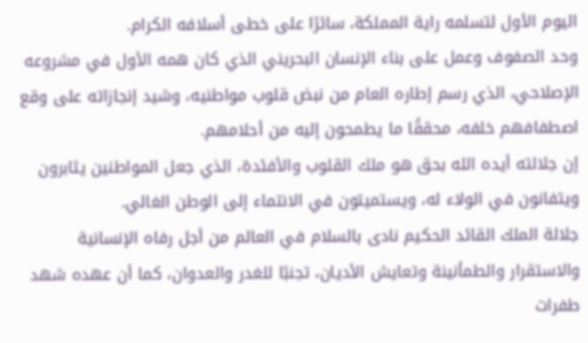اليوم الأول لتسلمه راية المملكة، سائرًا على خطى أسلافه الكرام.
وحد الصفوف وعمل على بناء الإنسان البحريني الذي كان همه الأول في مشروعه الإصلاحي، الذي رسم إطاره العام من نبض قلوب مواطنيه، وشيد إنجازاته على وقع اصطفافهم خلفه، محققًا ما يطمحون إليه من أحلامهم.
إن جلالته أيده الله بحق هو ملك القلوب والأفئدة، الذي جعل المواطنين يثابرون ويتفانون في الولاء له، ويستميتون في الانتماء إلى الوطن الغالي.
جلالة الملك القائد الحكيم نادى بالسلام في العالم من أجل رفاه الإنسانية والاستقرار والطمأنينة وتعايش الأديان، تجنبًا للغدر والعدوان، كما أن عهده شهد طفرات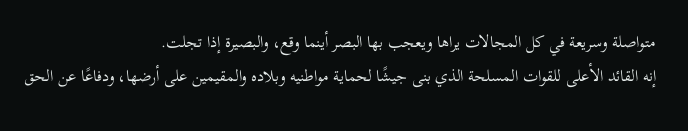متواصلة وسريعة في كل المجالات يراها ويعجب بها البصر أينما وقع، والبصيرة إذا تجلت.
إنه القائد الأعلى للقوات المسلحة الذي بنى جيشًا لحماية مواطنيه وبلاده والمقيمين على أرضها، ودفاعًا عن الحق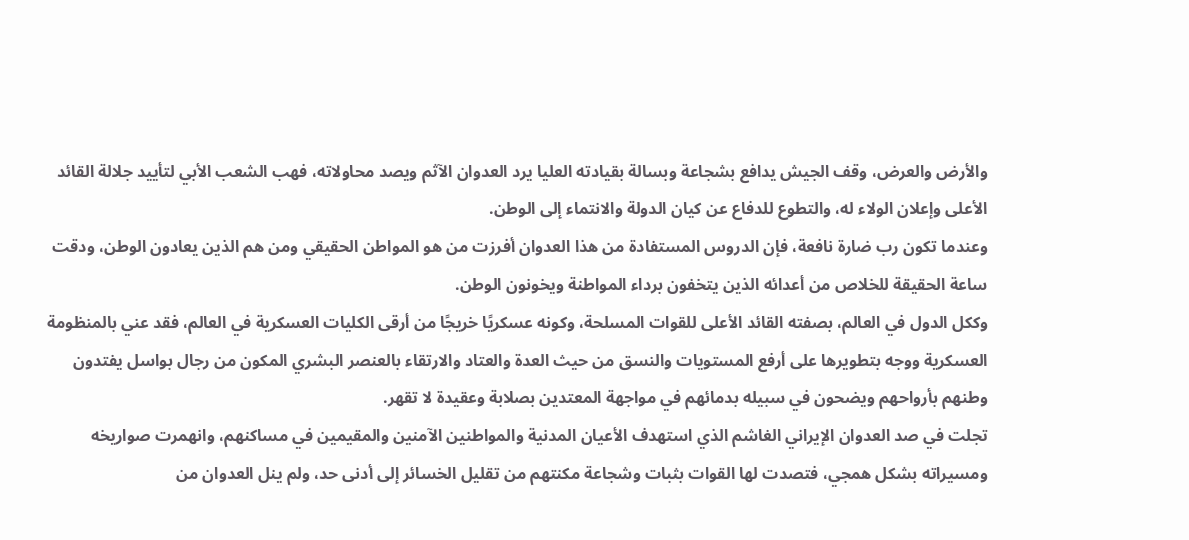والأرض والعرض، وقف الجيش يدافع بشجاعة وبسالة بقيادته العليا يرد العدوان الآثم ويصد محاولاته، فهب الشعب الأبي لتأييد جلالة القائد الأعلى وإعلان الولاء له، والتطوع للدفاع عن كيان الدولة والانتماء إلى الوطن.
وعندما تكون رب ضارة نافعة، فإن الدروس المستفادة من هذا العدوان أفرزت من هو المواطن الحقيقي ومن هم الذين يعادون الوطن، ودقت ساعة الحقيقة للخلاص من أعدائه الذين يتخفون برداء المواطنة ويخونون الوطن.
وككل الدول في العالم، بصفته القائد الأعلى للقوات المسلحة، وكونه عسكريًا خريجًا من أرقى الكليات العسكرية في العالم، فقد عني بالمنظومة العسكرية ووجه بتطويرها على أرفع المستويات والنسق من حيث العدة والعتاد والارتقاء بالعنصر البشري المكون من رجال بواسل يفتدون وطنهم بأرواحهم ويضحون في سبيله بدمائهم في مواجهة المعتدين بصلابة وعقيدة لا تقهر.
تجلت في صد العدوان الإيراني الغاشم الذي استهدف الأعيان المدنية والمواطنين الآمنين والمقيمين في مساكنهم، وانهمرت صواريخه ومسيراته بشكل همجي، فتصدت لها القوات بثبات وشجاعة مكنتهم من تقليل الخسائر إلى أدنى حد، ولم ينل العدوان من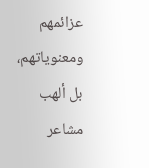عزائمهم ومعنوياتهم، بل ألهب مشاعر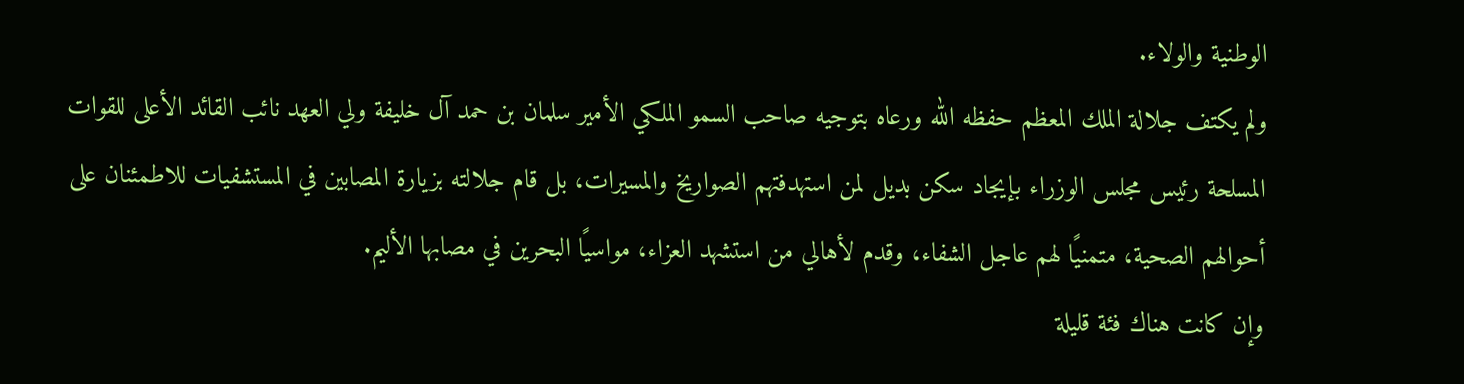الوطنية والولاء.
ولم يكتف جلالة الملك المعظم حفظه الله ورعاه بتوجيه صاحب السمو الملكي الأمير سلمان بن حمد آل خليفة ولي العهد نائب القائد الأعلى للقوات المسلحة رئيس مجلس الوزراء بإيجاد سكن بديل لمن استهدفتهم الصواريخ والمسيرات، بل قام جلالته بزيارة المصابين في المستشفيات للاطمئنان على أحوالهم الصحية، متمنيًا لهم عاجل الشفاء، وقدم لأهالي من استشهد العزاء، مواسيًا البحرين في مصابها الأليم.
وإن كانت هناك فئة قليلة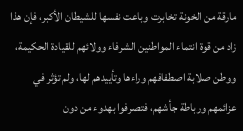مارقة من الخونة تخابرت وباعت نفسها للشيطان الأكبر، فإن هذا زاد من قوة انتماء المواطنين الشرفاء وولائهم للقيادة الحكيمة، ووطن صلابة اصطفافهم وراءها وتأييدهم لها، ولم تؤثر في عزائمهم ورباطة جأشهم، فتصرفوا بهدوء من دون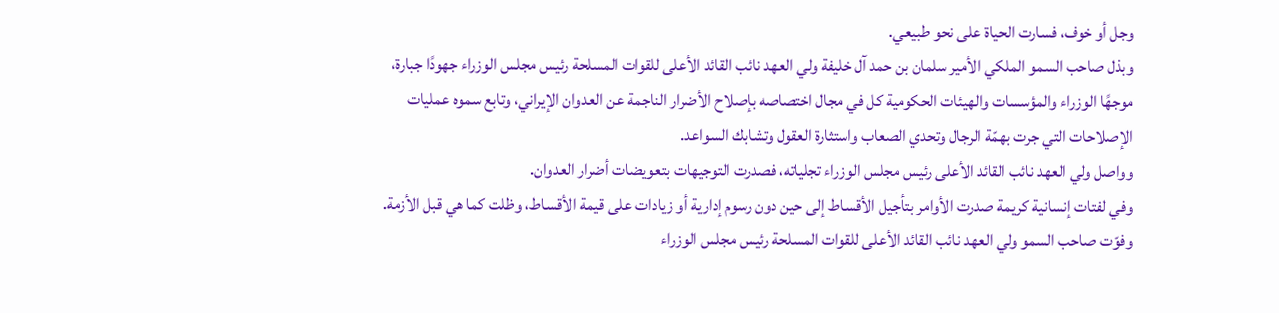وجل أو خوف، فسارت الحياة على نحو طبيعي.
وبذل صاحب السمو الملكي الأمير سلمان بن حمد آل خليفة ولي العهد نائب القائد الأعلى للقوات المسلحة رئيس مجلس الوزراء جهودًا جبارة، موجهًا الوزراء والمؤسسات والهيئات الحكومية كل في مجال اختصاصه بإصلاح الأضرار الناجمة عن العدوان الإيراني، وتابع سموه عمليات الإصلاحات التي جرت بهمّة الرجال وتحدي الصعاب واستثارة العقول وتشابك السواعد.
وواصل ولي العهد نائب القائد الأعلى رئيس مجلس الوزراء تجلياته، فصدرت التوجيهات بتعويضات أضرار العدوان.
وفي لفتات إنسانية كريمة صدرت الأوامر بتأجيل الأقساط إلى حين دون رسوم إدارية أو زيادات على قيمة الأقساط، وظلت كما هي قبل الأزمة.
وفوّت صاحب السمو ولي العهد نائب القائد الأعلى للقوات المسلحة رئيس مجلس الوزراء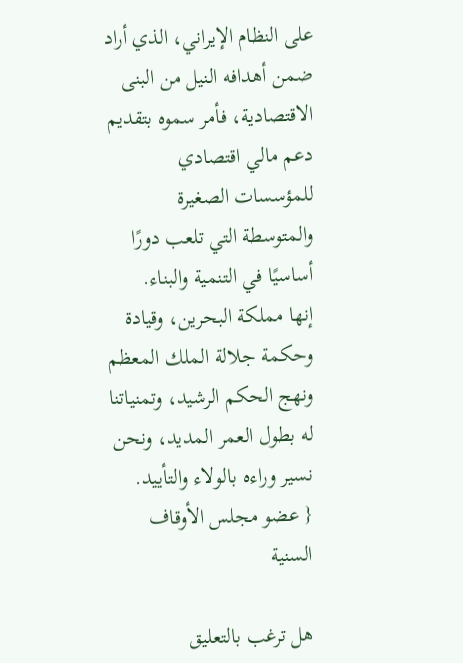على النظام الإيراني، الذي أراد ضمن أهدافه النيل من البنى الاقتصادية، فأمر سموه بتقديم دعم مالي اقتصادي للمؤسسات الصغيرة والمتوسطة التي تلعب دورًا أساسيًا في التنمية والبناء.
إنها مملكة البحرين، وقيادة وحكمة جلالة الملك المعظم ونهج الحكم الرشيد، وتمنياتنا له بطول العمر المديد، ونحن نسير وراءه بالولاء والتأييد.
{ عضو مجلس الأوقاف السنية

هل ترغب بالتعليق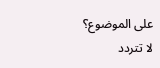على الموضوع؟
لا تتردد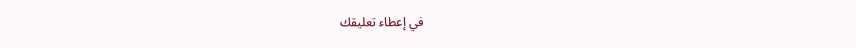في إعطاء تعليقك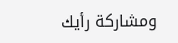ومشاركة رأيك